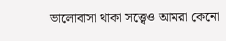ভালোবাসা থাকা সত্ত্বেও আমরা কেনো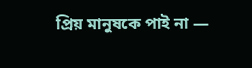প্রিয় মানুষকে পাই না —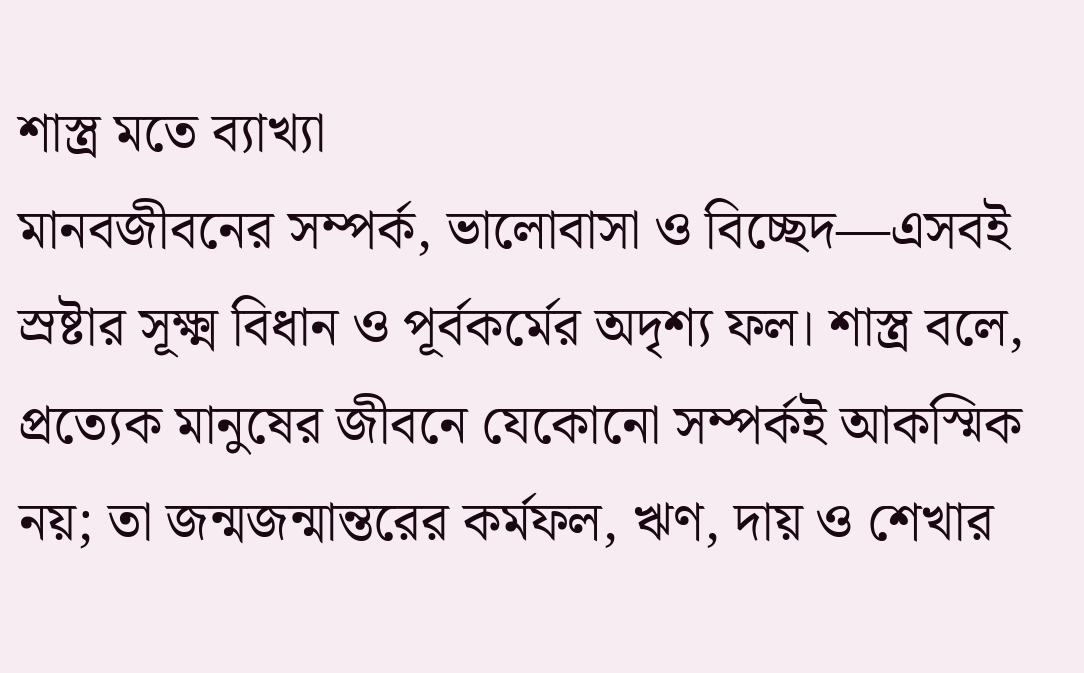শাস্ত্র মতে ব্যাখ্যা
মানবজীবনের সম্পর্ক, ভালোবাসা ও বিচ্ছেদ—এসবই স্রষ্টার সূক্ষ্ম বিধান ও পূর্বকর্মের অদৃশ্য ফল। শাস্ত্র বলে, প্রত্যেক মানুষের জীবনে যেকোনো সম্পর্কই আকস্মিক নয়; তা জন্মজন্মান্তরের কর্মফল, ঋণ, দায় ও শেখার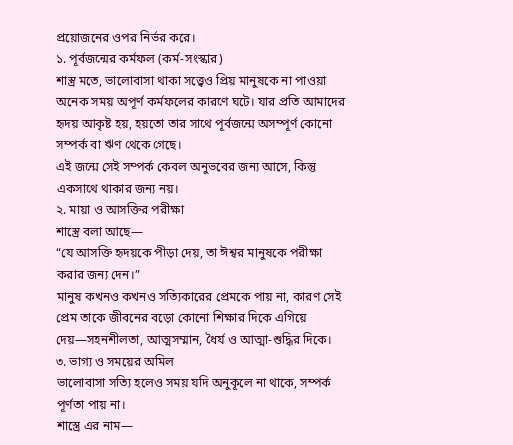প্রয়োজনের ওপর নির্ভর করে।
১. পূর্বজন্মের কর্মফল (কর্ম-সংস্কার)
শাস্ত্র মতে, ভালোবাসা থাকা সত্ত্বেও প্রিয় মানুষকে না পাওয়া অনেক সময় অপূর্ণ কর্মফলের কারণে ঘটে। যার প্রতি আমাদের হৃদয় আকৃষ্ট হয়, হয়তো তার সাথে পূর্বজন্মে অসম্পূর্ণ কোনো সম্পর্ক বা ঋণ থেকে গেছে।
এই জন্মে সেই সম্পর্ক কেবল অনুভবের জন্য আসে, কিন্তু একসাথে থাকার জন্য নয়।
২. মায়া ও আসক্তির পরীক্ষা
শাস্ত্রে বলা আছে—
“যে আসক্তি হৃদয়কে পীড়া দেয়, তা ঈশ্বর মানুষকে পরীক্ষা করার জন্য দেন।”
মানুষ কখনও কখনও সত্যিকারের প্রেমকে পায় না, কারণ সেই প্রেম তাকে জীবনের বড়ো কোনো শিক্ষার দিকে এগিয়ে দেয়—সহনশীলতা, আত্মসম্মান, ধৈর্য ও আত্মা-শুদ্ধির দিকে।
৩. ভাগ্য ও সময়ের অমিল
ভালোবাসা সত্যি হলেও সময় যদি অনুকূলে না থাকে, সম্পর্ক পূর্ণতা পায় না।
শাস্ত্রে এর নাম—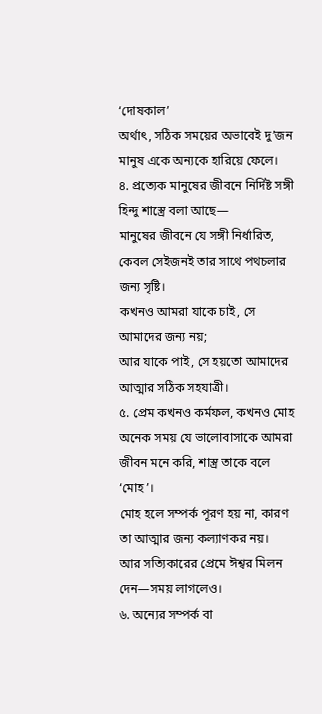‘দোষকাল’
অর্থাৎ, সঠিক সময়ের অভাবেই দু’জন মানুষ একে অন্যকে হারিয়ে ফেলে।
৪. প্রত্যেক মানুষের জীবনে নির্দিষ্ট সঙ্গী
হিন্দু শাস্ত্রে বলা আছে—
মানুষের জীবনে যে সঙ্গী নির্ধারিত, কেবল সেইজনই তার সাথে পথচলার জন্য সৃষ্টি।
কখনও আমরা যাকে চাই, সে আমাদের জন্য নয়;
আর যাকে পাই, সে হয়তো আমাদের আত্মার সঠিক সহযাত্রী।
৫. প্রেম কখনও কর্মফল, কখনও মোহ
অনেক সময় যে ভালোবাসাকে আমরা জীবন মনে করি, শাস্ত্র তাকে বলে ‘মোহ’।
মোহ হলে সম্পর্ক পূরণ হয় না, কারণ তা আত্মার জন্য কল্যাণকর নয়।
আর সত্যিকারের প্রেমে ঈশ্বর মিলন দেন—সময় লাগলেও।
৬. অন্যের সম্পর্ক বা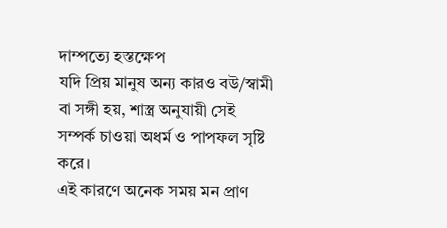দাম্পত্যে হস্তক্ষেপ
যদি প্রিয় মানুষ অন্য কারও বউ/স্বামী বা সঙ্গী হয়, শাস্ত্র অনুযায়ী সেই সম্পর্ক চাওয়া অধর্ম ও পাপফল সৃষ্টি করে।
এই কারণে অনেক সময় মন প্রাণ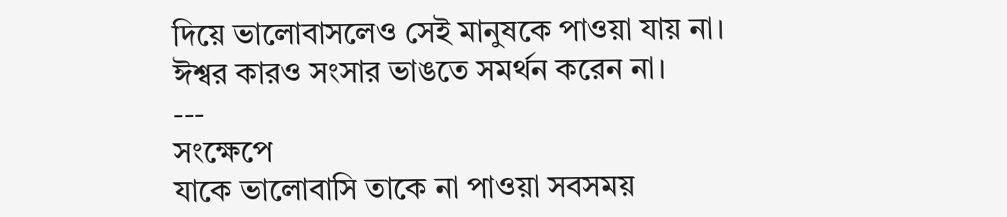দিয়ে ভালোবাসলেও সেই মানুষকে পাওয়া যায় না।
ঈশ্বর কারও সংসার ভাঙতে সমর্থন করেন না।
---
সংক্ষেপে
যাকে ভালোবাসি তাকে না পাওয়া সবসময়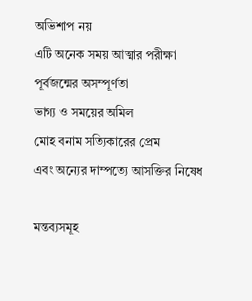অভিশাপ নয়
এটি অনেক সময় আত্মার পরীক্ষা
পূর্বজন্মের অসম্পূর্ণতা
ভাগ্য ও সময়ের অমিল
মোহ বনাম সত্যিকারের প্রেম
এবং অন্যের দাম্পত্যে আসক্তির নিষেধ

মন্তব্যসমূহ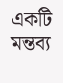একটি মন্তব্য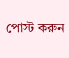পোস্ট করুন